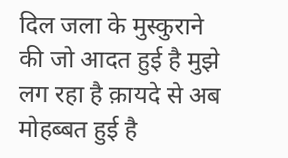दिल जला के मुस्कुराने की जो आदत हुई है मुझे
लग रहा है क़ायदे से अब मोहब्बत हुई है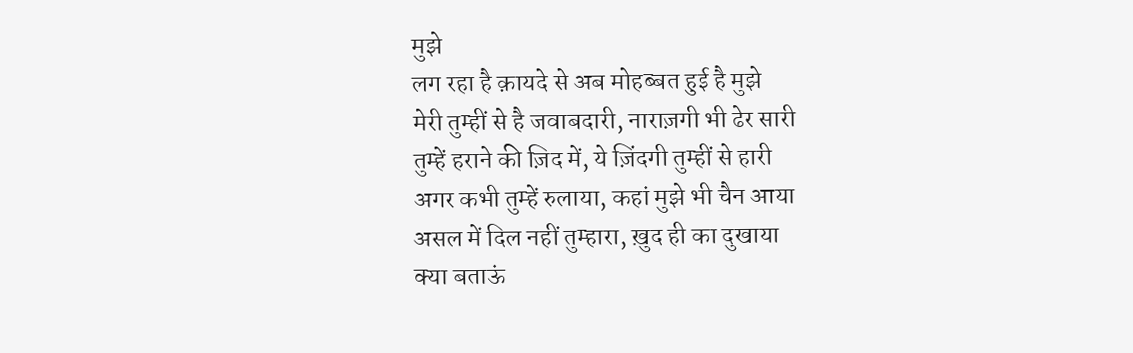मुझे
लग रहा है क़ायदे से अब मोहब्बत हुई है मुझे
मेरी तुम्हीं से है जवाबदारी, नाराज़गी भी ढेर सारी
तुम्हें हराने की ज़िद में, ये ज़िंदगी तुम्हीं से हारी
अगर कभी तुम्हें रुलाया, कहां मुझे भी चैन आया
असल में दिल नहीं तुम्हारा, ख़ुद ही का दुखाया
क्या बताऊं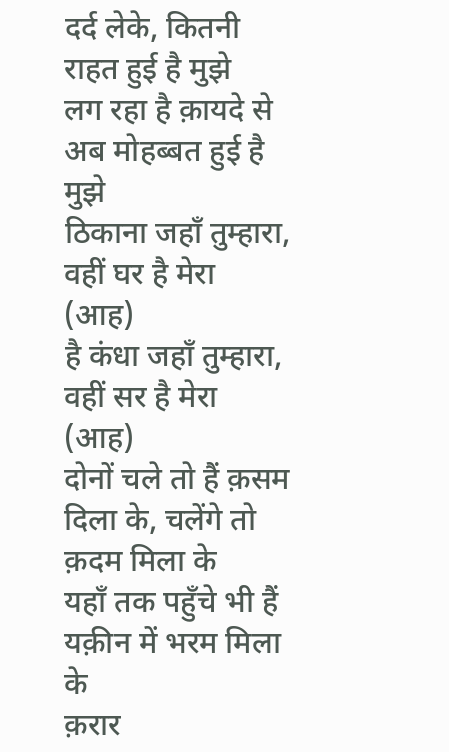दर्द लेके, कितनी राहत हुई है मुझे
लग रहा है क़ायदे से अब मोहब्बत हुई है मुझे
ठिकाना जहाँ तुम्हारा, वहीं घर है मेरा (आह)
है कंधा जहाँ तुम्हारा, वहीं सर है मेरा (आह)
दोनों चले तो हैं क़सम दिला के, चलेंगे तो क़दम मिला के
यहाँ तक पहुँचे भी हैं यक़ीन में भरम मिला के
क़रार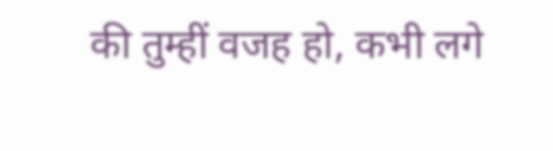की तुम्हीं वजह हो, कभी लगे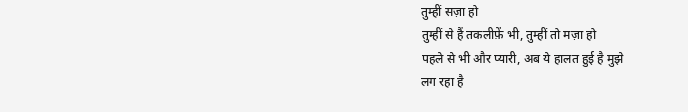तुम्हीं सज़ा हो
तुम्हीं से हैं तकलीफ़ें भी, तुम्हीं तो मज़ा हो
पहले से भी और प्यारी, अब ये हालत हुई है मुझे
लग रहा है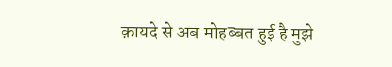क़ायदे से अब मोहब्बत हुई है मुझे